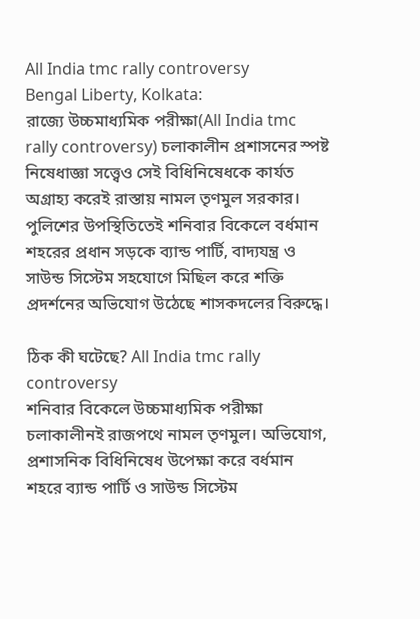All India tmc rally controversy
Bengal Liberty, Kolkata:
রাজ্যে উচ্চমাধ্যমিক পরীক্ষা(All India tmc rally controversy) চলাকালীন প্রশাসনের স্পষ্ট নিষেধাজ্ঞা সত্ত্বেও সেই বিধিনিষেধকে কার্যত অগ্রাহ্য করেই রাস্তায় নামল তৃণমুল সরকার। পুলিশের উপস্থিতিতেই শনিবার বিকেলে বর্ধমান শহরের প্রধান সড়কে ব্যান্ড পার্টি, বাদ্যযন্ত্র ও সাউন্ড সিস্টেম সহযোগে মিছিল করে শক্তি প্রদর্শনের অভিযোগ উঠেছে শাসকদলের বিরুদ্ধে।

ঠিক কী ঘটেছে? All India tmc rally controversy
শনিবার বিকেলে উচ্চমাধ্যমিক পরীক্ষা চলাকালীনই রাজপথে নামল তৃণমুল। অভিযোগ, প্রশাসনিক বিধিনিষেধ উপেক্ষা করে বর্ধমান শহরে ব্যান্ড পার্টি ও সাউন্ড সিস্টেম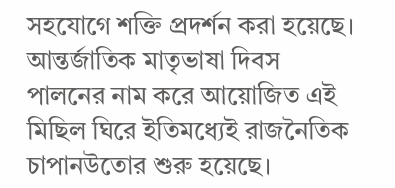সহযোগে শক্তি প্রদর্শন করা হয়েছে।
আন্তর্জাতিক মাতৃভাষা দিবস পালনের নাম করে আয়োজিত এই মিছিল ঘিরে ইতিমধ্যেই রাজনৈতিক চাপানউতোর শুরু হয়েছে।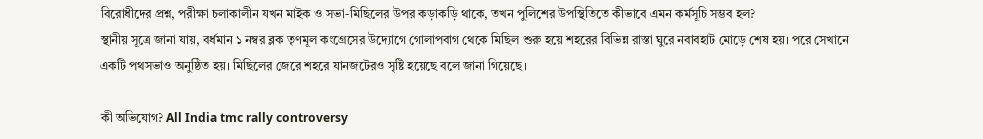বিরোধীদের প্রশ্ন, পরীক্ষা চলাকালীন যখন মাইক ও সভা-মিছিলের উপর কড়াকড়ি থাকে, তখন পুলিশের উপস্থিতিতে কীভাবে এমন কর্মসূচি সম্ভব হল?
স্থানীয় সূত্রে জানা যায়, বর্ধমান ১ নম্বর ব্লক তৃণমূল কংগ্রেসের উদ্যোগে গোলাপবাগ থেকে মিছিল শুরু হয়ে শহরের বিভিন্ন রাস্তা ঘুরে নবাবহাট মোড়ে শেষ হয়। পরে সেখানে একটি পথসভাও অনুষ্ঠিত হয়। মিছিলের জেরে শহরে যানজটেরও সৃষ্টি হয়েছে বলে জানা গিয়েছে।

কী অভিযোগ? All India tmc rally controversy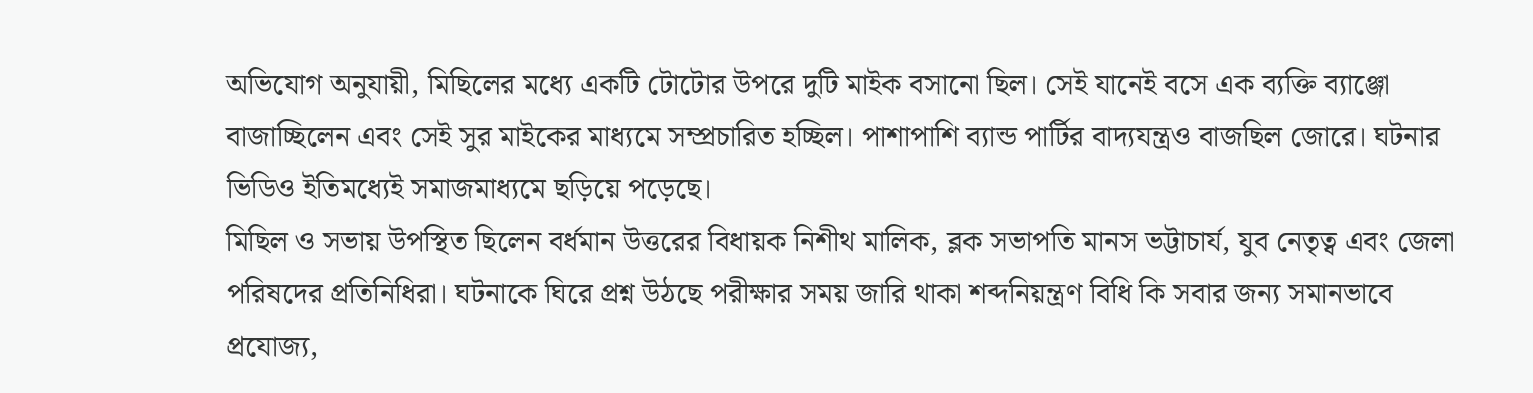অভিযোগ অনুযায়ী, মিছিলের মধ্যে একটি টোটোর উপরে দুটি মাইক বসানো ছিল। সেই যানেই বসে এক ব্যক্তি ব্যাঞ্জো বাজাচ্ছিলেন এবং সেই সুর মাইকের মাধ্যমে সম্প্রচারিত হচ্ছিল। পাশাপাশি ব্যান্ড পার্টির বাদ্যযন্ত্রও বাজছিল জোরে। ঘটনার ভিডিও ইতিমধ্যেই সমাজমাধ্যমে ছড়িয়ে পড়েছে।
মিছিল ও সভায় উপস্থিত ছিলেন বর্ধমান উত্তরের বিধায়ক নিশীথ মালিক, ব্লক সভাপতি মানস ভট্টাচার্য, যুব নেতৃত্ব এবং জেলা পরিষদের প্রতিনিধিরা। ঘটনাকে ঘিরে প্রশ্ন উঠছে পরীক্ষার সময় জারি থাকা শব্দনিয়ন্ত্রণ বিধি কি সবার জন্য সমানভাবে প্রযোজ্য,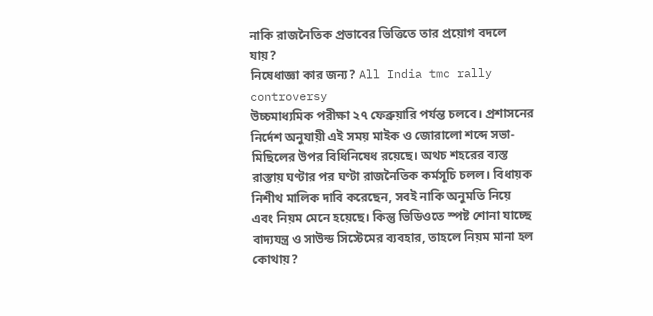নাকি রাজনৈতিক প্রভাবের ভিত্তিতে তার প্রয়োগ বদলে যায়?
নিষেধাজ্ঞা কার জন্য? All India tmc rally controversy
উচ্চমাধ্যমিক পরীক্ষা ২৭ ফেব্রুয়ারি পর্যন্ত চলবে। প্রশাসনের নির্দেশ অনুযায়ী এই সময় মাইক ও জোরালো শব্দে সভা-মিছিলের উপর বিধিনিষেধ রয়েছে। অথচ শহরের ব্যস্ত রাস্তায় ঘণ্টার পর ঘণ্টা রাজনৈতিক কর্মসূচি চলল। বিধায়ক নিশীথ মালিক দাবি করেছেন, সবই নাকি অনুমতি নিয়ে এবং নিয়ম মেনে হয়েছে। কিন্তু ভিডিওতে স্পষ্ট শোনা যাচ্ছে বাদ্যযন্ত্র ও সাউন্ড সিস্টেমের ব্যবহার, তাহলে নিয়ম মানা হল কোথায়?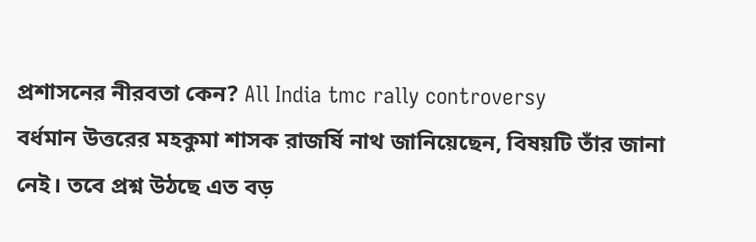প্রশাসনের নীরবতা কেন? All India tmc rally controversy
বর্ধমান উত্তরের মহকুমা শাসক রাজর্ষি নাথ জানিয়েছেন, বিষয়টি তাঁর জানা নেই। তবে প্রশ্ন উঠছে এত বড়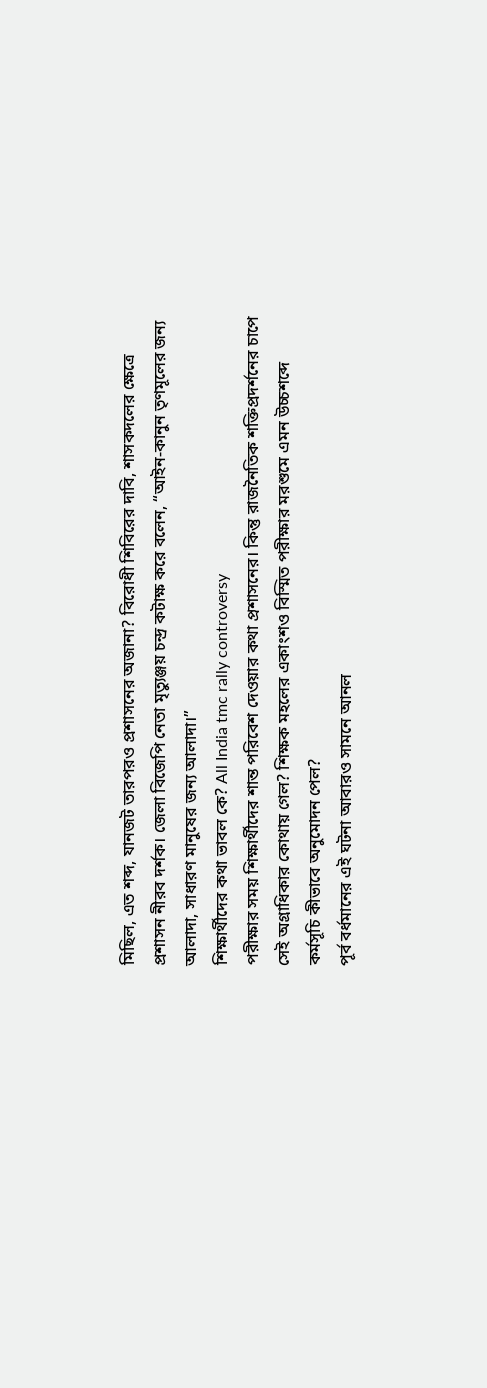মিছিল, এত শব্দ, যানজট তারপরও প্রশাসনের অজানা? বিরোধী শিবিরের দাবি, শাসকদলের ক্ষেত্রে প্রশাসন নীরব দর্শক। জেলা বিজেপি নেতা মৃত্যুঞ্জয় চন্দ্র কটাক্ষ করে বলেন, “আইন-কানুন তৃণমূলের জন্য আলাদা, সাধারণ মানুষের জন্য আলাদা।”
শিক্ষার্থীদের কথা ভাবল কে? All India tmc rally controversy
পরীক্ষার সময় শিক্ষার্থীদের শান্ত পরিবেশ দেওয়ার কথা প্রশাসনের। কিন্তু রাজনৈতিক শক্তিপ্রদর্শনের চাপে সেই অগ্রাধিকার কোথায় গেল? শিক্ষক মহলের একাংশও বিস্মিত পরীক্ষার মরশুমে এমন উচ্চশব্দে কর্মসূচি কীভাবে অনুমোদন পেল?
পূর্ব বর্ধমানের এই ঘটনা আবারও সামনে আনল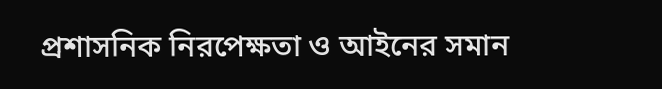প্রশাসনিক নিরপেক্ষতা ও আইনের সমান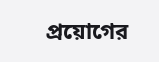প্রয়োগের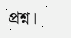প্রশ্ন।